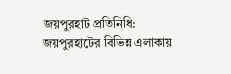জয়পুরহাট প্রতিনিধি: জয়পুরহাটের বিভিন্ন এলাকায়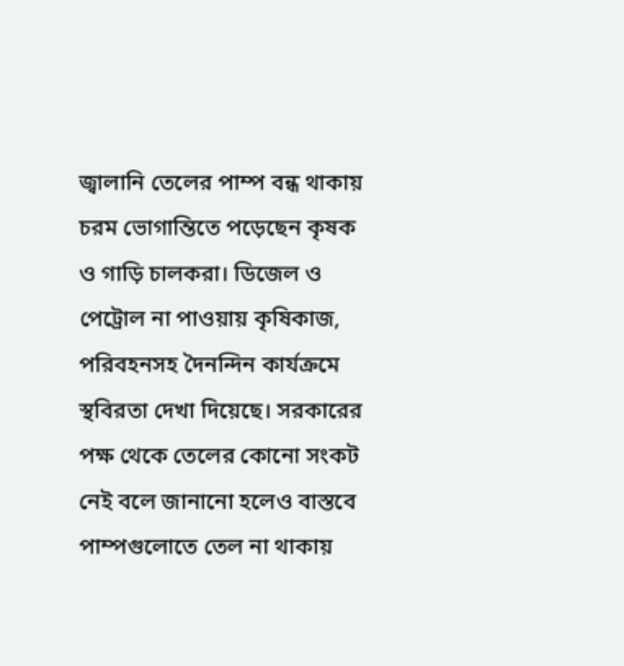জ্বালানি তেলের পাম্প বন্ধ থাকায় চরম ভোগান্তিতে পড়েছেন কৃষক ও গাড়ি চালকরা। ডিজেল ও পেট্রোল না পাওয়ায় কৃষিকাজ, পরিবহনসহ দৈনন্দিন কার্যক্রমে স্থবিরতা দেখা দিয়েছে। সরকারের পক্ষ থেকে তেলের কোনো সংকট নেই বলে জানানো হলেও বাস্তবে পাম্পগুলোতে তেল না থাকায়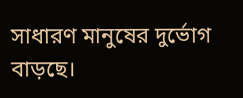সাধারণ মানুষের দুর্ভোগ বাড়ছে।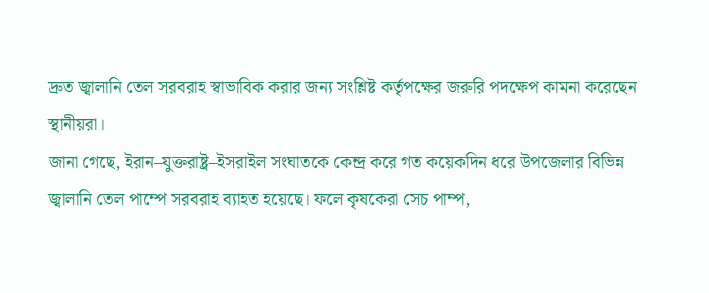দ্রুত জ্বালানি তেল সরবরাহ স্বাভাবিক করার জন্য সংশ্লিষ্ট কর্তৃপক্ষের জরুরি পদক্ষেপ কামনা করেছেন স্থানীয়রা।
জানা গেছে, ইরান–যুক্তরাষ্ট্র–ইসরাইল সংঘাতকে কেন্দ্র করে গত কয়েকদিন ধরে উপজেলার বিভিন্ন জ্বালানি তেল পাম্পে সরবরাহ ব্যাহত হয়েছে। ফলে কৃষকেরা সেচ পাম্প,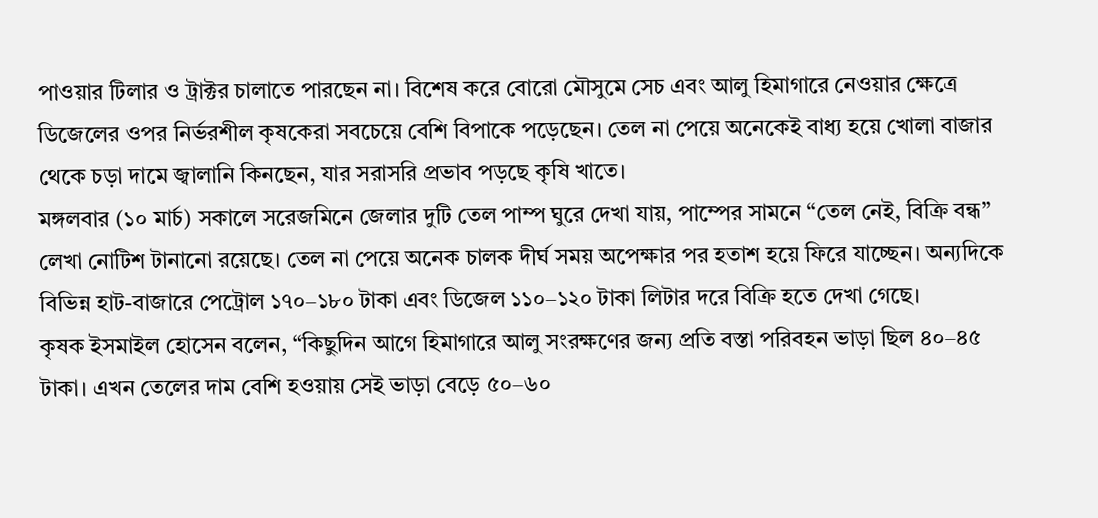পাওয়ার টিলার ও ট্রাক্টর চালাতে পারছেন না। বিশেষ করে বোরো মৌসুমে সেচ এবং আলু হিমাগারে নেওয়ার ক্ষেত্রে ডিজেলের ওপর নির্ভরশীল কৃষকেরা সবচেয়ে বেশি বিপাকে পড়েছেন। তেল না পেয়ে অনেকেই বাধ্য হয়ে খোলা বাজার থেকে চড়া দামে জ্বালানি কিনছেন, যার সরাসরি প্রভাব পড়ছে কৃষি খাতে।
মঙ্গলবার (১০ মার্চ) সকালে সরেজমিনে জেলার দুটি তেল পাম্প ঘুরে দেখা যায়, পাম্পের সামনে “তেল নেই, বিক্রি বন্ধ” লেখা নোটিশ টানানো রয়েছে। তেল না পেয়ে অনেক চালক দীর্ঘ সময় অপেক্ষার পর হতাশ হয়ে ফিরে যাচ্ছেন। অন্যদিকে বিভিন্ন হাট-বাজারে পেট্রোল ১৭০–১৮০ টাকা এবং ডিজেল ১১০–১২০ টাকা লিটার দরে বিক্রি হতে দেখা গেছে।
কৃষক ইসমাইল হোসেন বলেন, “কিছুদিন আগে হিমাগারে আলু সংরক্ষণের জন্য প্রতি বস্তা পরিবহন ভাড়া ছিল ৪০–৪৫ টাকা। এখন তেলের দাম বেশি হওয়ায় সেই ভাড়া বেড়ে ৫০–৬০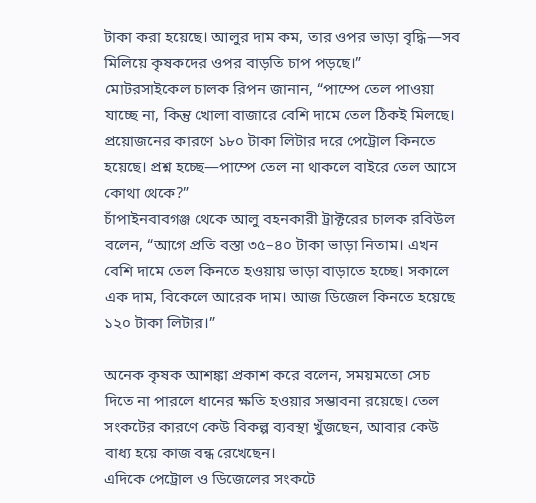টাকা করা হয়েছে। আলুর দাম কম, তার ওপর ভাড়া বৃদ্ধি—সব মিলিয়ে কৃষকদের ওপর বাড়তি চাপ পড়ছে।”
মোটরসাইকেল চালক রিপন জানান, “পাম্পে তেল পাওয়া যাচ্ছে না, কিন্তু খোলা বাজারে বেশি দামে তেল ঠিকই মিলছে। প্রয়োজনের কারণে ১৮০ টাকা লিটার দরে পেট্রোল কিনতে হয়েছে। প্রশ্ন হচ্ছে—পাম্পে তেল না থাকলে বাইরে তেল আসে কোথা থেকে?”
চাঁপাইনবাবগঞ্জ থেকে আলু বহনকারী ট্রাক্টরের চালক রবিউল বলেন, “আগে প্রতি বস্তা ৩৫–৪০ টাকা ভাড়া নিতাম। এখন বেশি দামে তেল কিনতে হওয়ায় ভাড়া বাড়াতে হচ্ছে। সকালে এক দাম, বিকেলে আরেক দাম। আজ ডিজেল কিনতে হয়েছে ১২০ টাকা লিটার।”

অনেক কৃষক আশঙ্কা প্রকাশ করে বলেন, সময়মতো সেচ দিতে না পারলে ধানের ক্ষতি হওয়ার সম্ভাবনা রয়েছে। তেল সংকটের কারণে কেউ বিকল্প ব্যবস্থা খুঁজছেন, আবার কেউ বাধ্য হয়ে কাজ বন্ধ রেখেছেন।
এদিকে পেট্রোল ও ডিজেলের সংকটে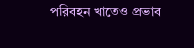পরিবহন খাতেও প্রভাব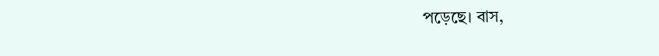পড়েছে। বাস,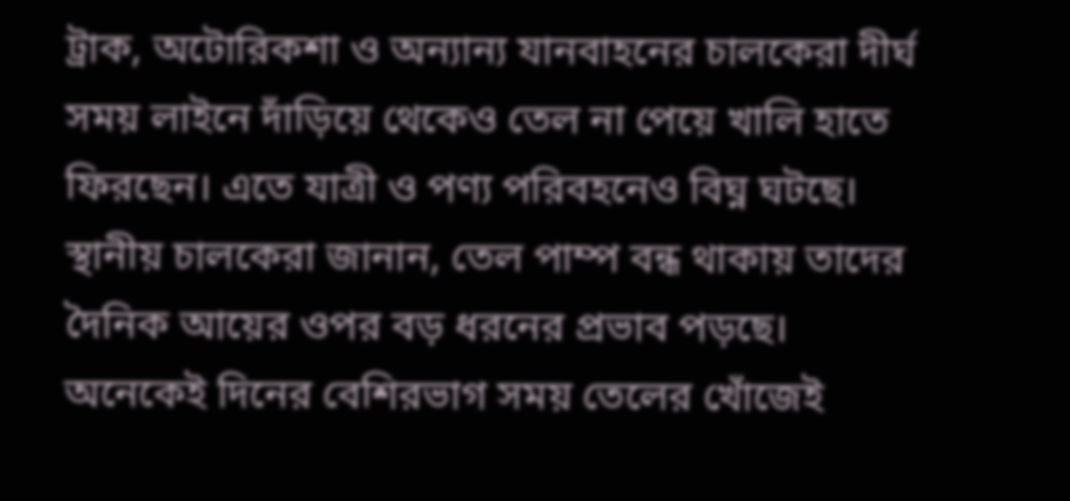ট্রাক, অটোরিকশা ও অন্যান্য যানবাহনের চালকেরা দীর্ঘ সময় লাইনে দাঁড়িয়ে থেকেও তেল না পেয়ে খালি হাতে ফিরছেন। এতে যাত্রী ও পণ্য পরিবহনেও বিঘ্ন ঘটছে।
স্থানীয় চালকেরা জানান, তেল পাম্প বন্ধ থাকায় তাদের দৈনিক আয়ের ওপর বড় ধরনের প্রভাব পড়ছে। অনেকেই দিনের বেশিরভাগ সময় তেলের খোঁজেই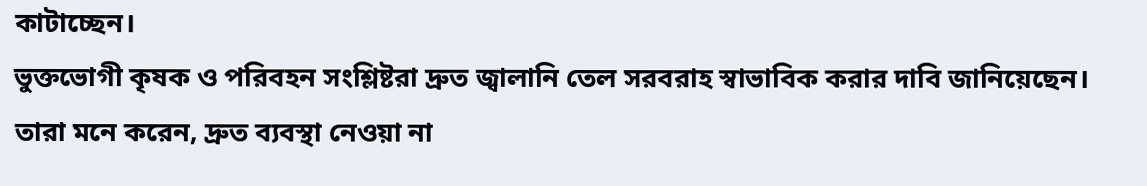কাটাচ্ছেন।
ভুক্তভোগী কৃষক ও পরিবহন সংশ্লিষ্টরা দ্রুত জ্বালানি তেল সরবরাহ স্বাভাবিক করার দাবি জানিয়েছেন। তারা মনে করেন, দ্রুত ব্যবস্থা নেওয়া না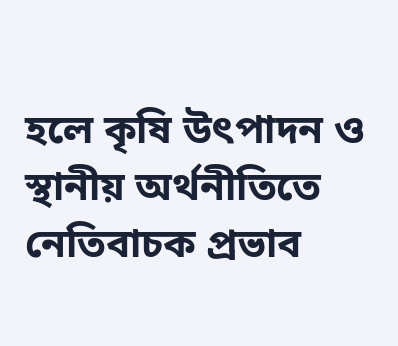হলে কৃষি উৎপাদন ও স্থানীয় অর্থনীতিতে নেতিবাচক প্রভাব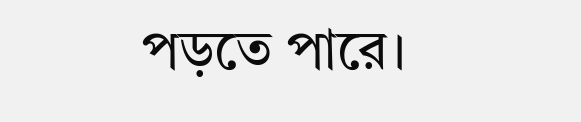পড়তে পারে।